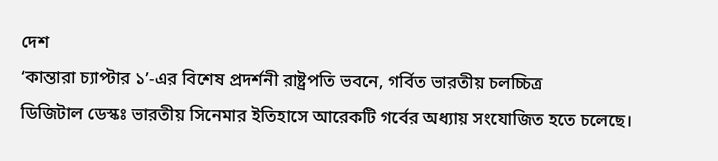দেশ
‘কান্তারা চ্যাপ্টার ১’-এর বিশেষ প্রদর্শনী রাষ্ট্রপতি ভবনে, গর্বিত ভারতীয় চলচ্চিত্র
ডিজিটাল ডেস্কঃ ভারতীয় সিনেমার ইতিহাসে আরেকটি গর্বের অধ্যায় সংযোজিত হতে চলেছে।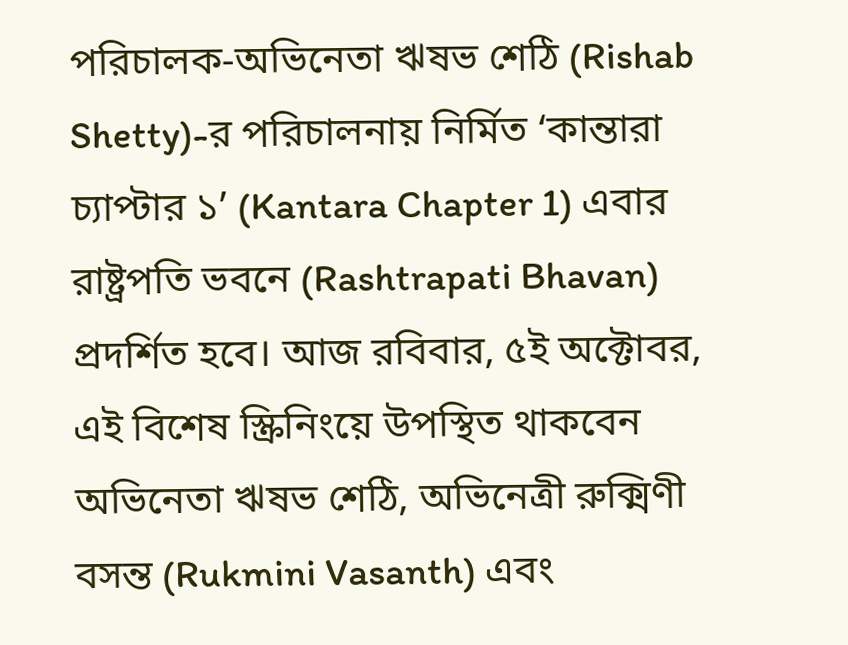পরিচালক-অভিনেতা ঋষভ শেঠি (Rishab Shetty)-র পরিচালনায় নির্মিত ‘কান্তারা চ্যাপ্টার ১’ (Kantara Chapter 1) এবার রাষ্ট্রপতি ভবনে (Rashtrapati Bhavan) প্রদর্শিত হবে। আজ রবিবার, ৫ই অক্টোবর, এই বিশেষ স্ক্রিনিংয়ে উপস্থিত থাকবেন অভিনেতা ঋষভ শেঠি, অভিনেত্রী রুক্মিণী বসন্ত (Rukmini Vasanth) এবং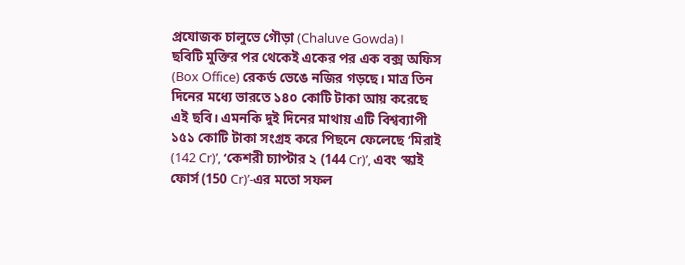প্রযোজক চালুভে গৌড়া (Chaluve Gowda)।
ছবিটি মুক্তির পর থেকেই একের পর এক বক্স অফিস (Box Office) রেকর্ড ভেঙে নজির গড়ছে। মাত্র তিন দিনের মধ্যে ভারতে ১৪০ কোটি টাকা আয় করেছে এই ছবি। এমনকি দুই দিনের মাথায় এটি বিশ্বব্যাপী ১৫১ কোটি টাকা সংগ্রহ করে পিছনে ফেলেছে ‘মিরাই (142 Cr)’, ‘কেশরী চ্যাপ্টার ২ (144 Cr)’, এবং ‘স্কাই ফোর্স (150 Cr)’-এর মতো সফল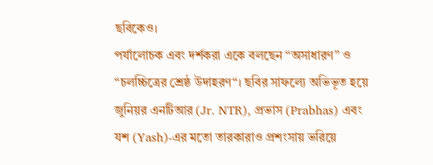ছবিকেও।
পর্যালোচক এবং দর্শকরা একে বলছেন “অসাধারণ” ও “চলচ্চিত্রের শ্রেষ্ঠ উদাহরণ“। ছবির সাফল্যে অভিভূত হয়ে জুনিয়র এনটিআর (Jr. NTR), প্রভাস (Prabhas) এবং যশ (Yash)-এর মতো তারকারাও প্রশংসায় ভরিয়ে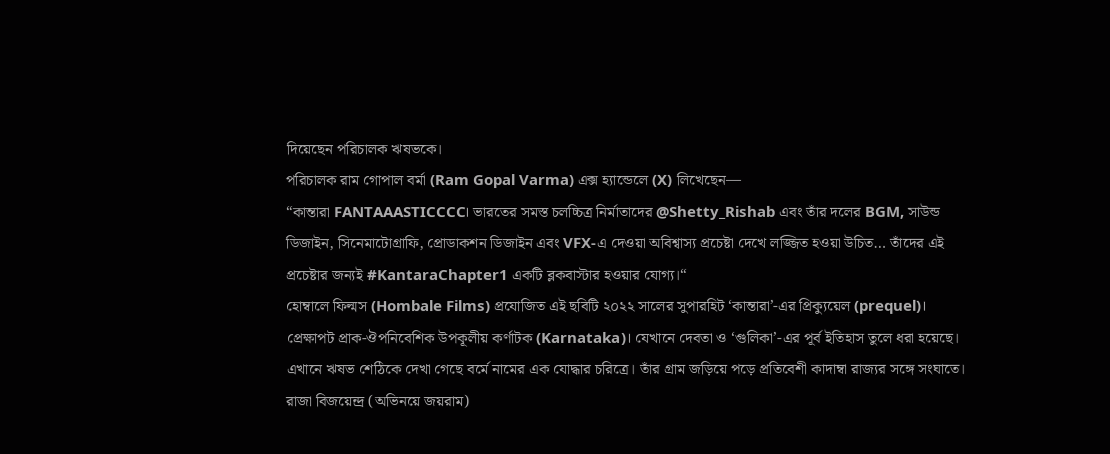দিয়েছেন পরিচালক ঋষভকে।
পরিচালক রাম গোপাল বর্মা (Ram Gopal Varma) এক্স হ্যান্ডেলে (X) লিখেছেন—
“কান্তারা FANTAAASTICCCC। ভারতের সমস্ত চলচ্চিত্র নির্মাতাদের @Shetty_Rishab এবং তাঁর দলের BGM, সাউন্ড ডিজাইন, সিনেমাটোগ্রাফি, প্রোডাকশন ডিজাইন এবং VFX-এ দেওয়া অবিশ্বাস্য প্রচেষ্টা দেখে লজ্জিত হওয়া উচিত… তাঁদের এই প্রচেষ্টার জন্যই #KantaraChapter1 একটি ব্লকবাস্টার হওয়ার যোগ্য।“
হোম্বালে ফিল্মস (Hombale Films) প্রযোজিত এই ছবিটি ২০২২ সালের সুপারহিট ‘কান্তারা’-এর প্রিক্যুয়েল (prequel)। প্রেক্ষাপট প্রাক-ঔপনিবেশিক উপকূলীয় কর্ণাটক (Karnataka)। যেখানে দেবতা ও ‘গুলিকা’-এর পূর্ব ইতিহাস তুলে ধরা হয়েছে।
এখানে ঋষভ শেঠিকে দেখা গেছে বর্মে নামের এক যোদ্ধার চরিত্রে। তাঁর গ্রাম জড়িয়ে পড়ে প্রতিবেশী কাদাম্বা রাজ্যর সঙ্গে সংঘাতে। রাজা বিজয়েন্দ্র (অভিনয়ে জয়রাম)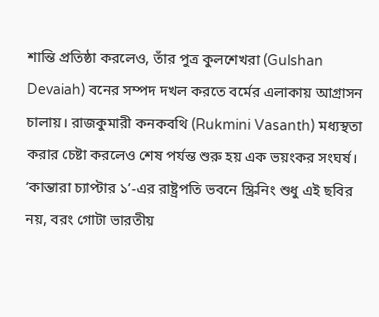শান্তি প্রতিষ্ঠা করলেও, তাঁর পুত্র কুলশেখরা (Gulshan Devaiah) বনের সম্পদ দখল করতে বর্মের এলাকায় আগ্রাসন চালায়। রাজকুমারী কনকবথি (Rukmini Vasanth) মধ্যস্থতা করার চেষ্টা করলেও শেষ পর্যন্ত শুরু হয় এক ভয়ংকর সংঘর্ষ।
‘কান্তারা চ্যাপ্টার ১’-এর রাষ্ট্রপতি ভবনে স্ক্রিনিং শুধু এই ছবির নয়, বরং গোটা ভারতীয়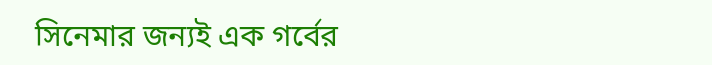সিনেমার জন্যই এক গর্বের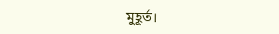মুহূর্ত।